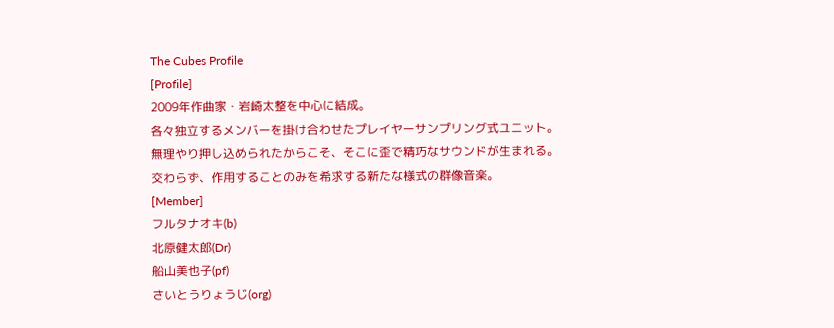The Cubes Profile
[Profile]
2009年作曲家・岩崎太整を中心に結成。
各々独立するメンバーを掛け合わせたプレイヤーサンプリング式ユニット。
無理やり押し込められたからこそ、そこに歪で精巧なサウンドが生まれる。
交わらず、作用することのみを希求する新たな様式の群像音楽。
[Member]
フルタナオキ(b)
北原健太郎(Dr)
船山美也子(pf)
さいとうりょうじ(org)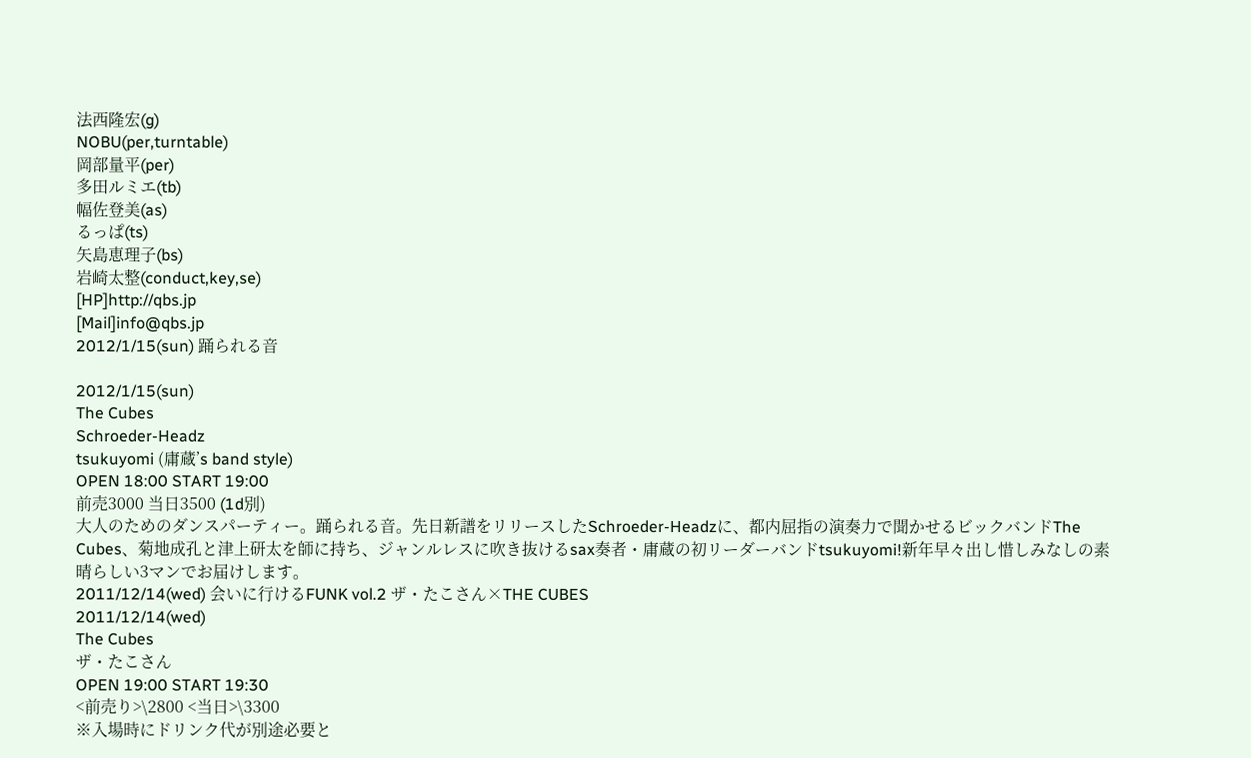法西隆宏(g)
NOBU(per,turntable)
岡部量平(per)
多田ルミエ(tb)
幅佐登美(as)
るっぱ(ts)
矢島恵理子(bs)
岩崎太整(conduct,key,se)
[HP]http://qbs.jp
[Mail]info@qbs.jp
2012/1/15(sun) 踊られる音

2012/1/15(sun)
The Cubes
Schroeder-Headz
tsukuyomi (庸蔵’s band style)
OPEN 18:00 START 19:00
前売3000 当日3500 (1d別)
大人のためのダンスパーティー。踊られる音。先日新譜をリリースしたSchroeder-Headzに、都内屈指の演奏力で聞かせるビックバンドThe Cubes、菊地成孔と津上研太を師に持ち、ジャンルレスに吹き抜けるsax奏者・庸蔵の初リーダーバンドtsukuyomi!新年早々出し惜しみなしの素晴らしい3マンでお届けします。
2011/12/14(wed) 会いに行けるFUNK vol.2 ザ・たこさん×THE CUBES
2011/12/14(wed)
The Cubes
ザ・たこさん
OPEN 19:00 START 19:30
<前売り>\2800 <当日>\3300
※入場時にドリンク代が別途必要と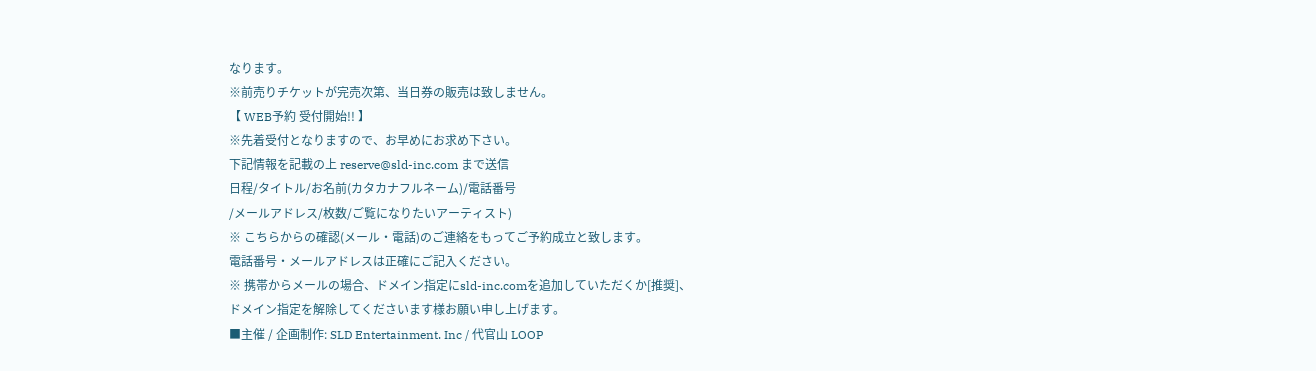なります。
※前売りチケットが完売次第、当日券の販売は致しません。
【 WEB予約 受付開始!! 】
※先着受付となりますので、お早めにお求め下さい。
下記情報を記載の上 reserve@sld-inc.com まで送信
日程/タイトル/お名前(カタカナフルネーム)/電話番号
/メールアドレス/枚数/ご覧になりたいアーティスト)
※ こちらからの確認(メール・電話)のご連絡をもってご予約成立と致します。
電話番号・メールアドレスは正確にご記入ください。
※ 携帯からメールの場合、ドメイン指定にsld-inc.comを追加していただくか[推奨]、
ドメイン指定を解除してくださいます様お願い申し上げます。
■主催 / 企画制作: SLD Entertainment. Inc / 代官山 LOOP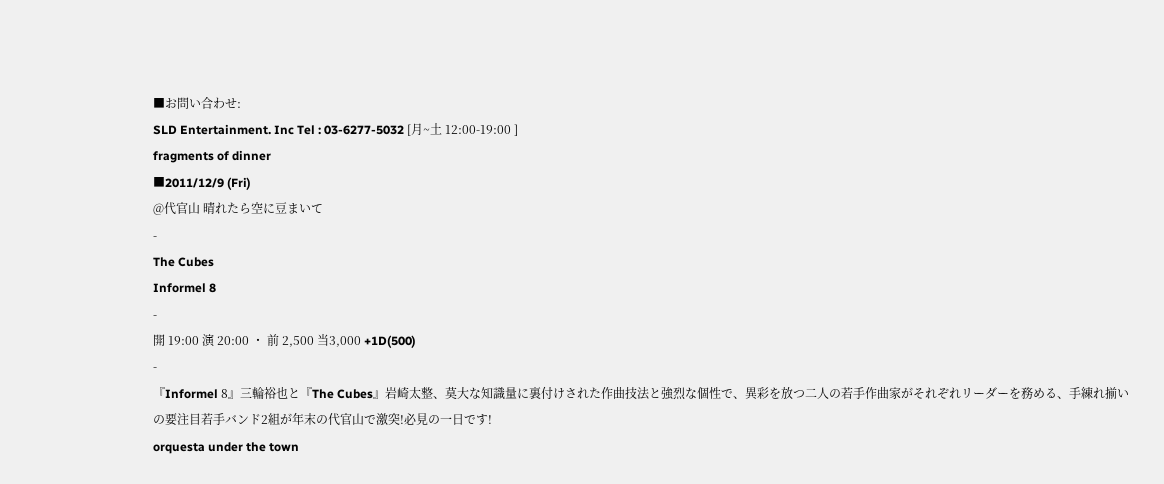■お問い合わせ:
SLD Entertainment. Inc Tel : 03-6277-5032 [月~土 12:00-19:00 ]
fragments of dinner
■2011/12/9 (Fri)
@代官山 晴れたら空に豆まいて
-
The Cubes
Informel 8
-
開 19:00 演 20:00 ・ 前 2,500 当3,000 +1D(500)
-
『Informel 8』三輪裕也と『The Cubes』岩崎太整、莫大な知識量に裏付けされた作曲技法と強烈な個性で、異彩を放つ二人の若手作曲家がそれぞれリーダーを務める、手練れ揃いの要注目若手バンド2組が年末の代官山で激突!必見の一日です!
orquesta under the town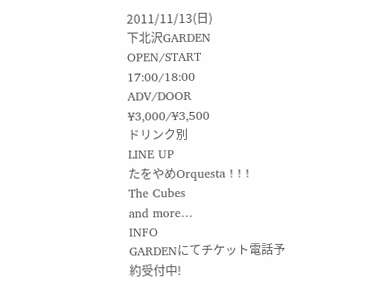2011/11/13(日)
下北沢GARDEN
OPEN/START
17:00/18:00
ADV/DOOR
¥3,000/¥3,500
ドリンク別
LINE UP
たをやめOrquesta ! ! !
The Cubes
and more…
INFO
GARDENにてチケット電話予約受付中!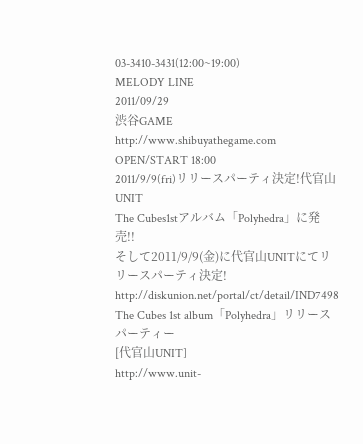03-3410-3431(12:00~19:00)
MELODY LINE
2011/09/29
渋谷GAME
http://www.shibuyathegame.com
OPEN/START 18:00
2011/9/9(fri)リリースパーティ決定!代官山UNIT
The Cubes1stアルバム「Polyhedra」に発売!!
そして2011/9/9(金)に代官山UNITにてリリースパーティ決定!
http://diskunion.net/portal/ct/detail/IND7498
The Cubes 1st album「Polyhedra」リリースパーティー
[代官山UNIT]
http://www.unit-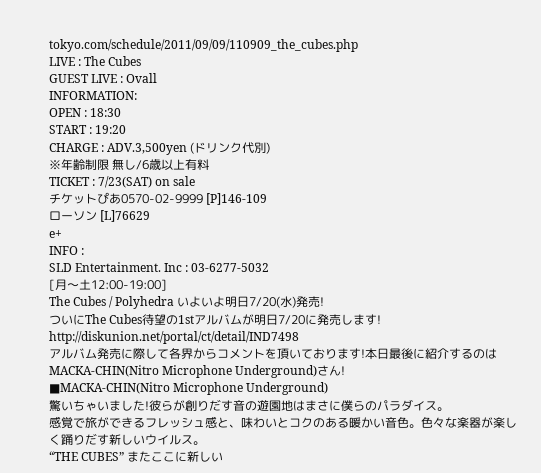tokyo.com/schedule/2011/09/09/110909_the_cubes.php
LIVE : The Cubes
GUEST LIVE : Ovall
INFORMATION:
OPEN : 18:30
START : 19:20
CHARGE : ADV.3,500yen (ドリンク代別)
※年齢制限 無し/6歳以上有料
TICKET : 7/23(SAT) on sale
チケットぴあ0570-02-9999 [P]146-109
ローソン [L]76629
e+
INFO :
SLD Entertainment. Inc : 03-6277-5032
[月〜土12:00-19:00]
The Cubes / Polyhedra いよいよ明日7/20(水)発売!
ついにThe Cubes待望の1stアルバムが明日7/20に発売します!
http://diskunion.net/portal/ct/detail/IND7498
アルバム発売に際して各界からコメントを頂いております!本日最後に紹介するのはMACKA-CHIN(Nitro Microphone Underground)さん!
■MACKA-CHIN(Nitro Microphone Underground)
驚いちゃいました!彼らが創りだす音の遊園地はまさに僕らのパラダイス。
感覚で旅ができるフレッシュ感と、味わいとコクのある暖かい音色。色々な楽器が楽しく踊りだす新しいウイルス。
“THE CUBES” またここに新しい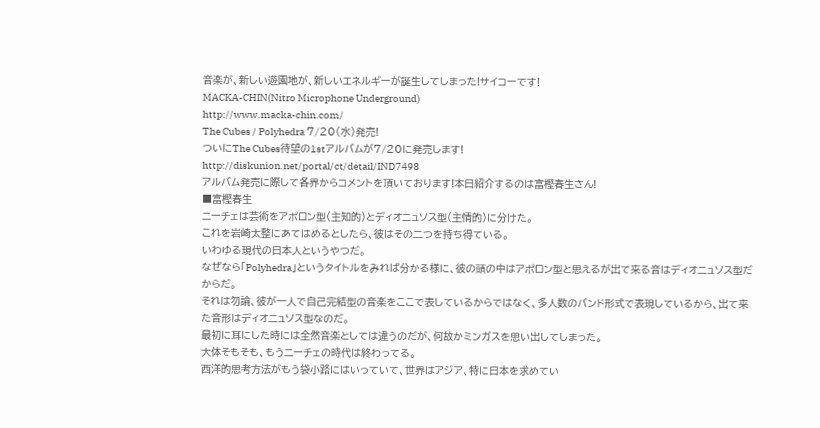音楽が、新しい遊園地が、新しいエネルギーが誕生してしまった!サイコーです!
MACKA-CHIN(Nitro Microphone Underground)
http://www.macka-chin.com/
The Cubes / Polyhedra 7/20(水)発売!
ついにThe Cubes待望の1stアルバムが7/20に発売します!
http://diskunion.net/portal/ct/detail/IND7498
アルバム発売に際して各界からコメントを頂いております!本日紹介するのは富樫春生さん!
■富樫春生
ニーチェは芸術をアポロン型(主知的)とディオニュソス型(主情的)に分けた。
これを岩崎太整にあてはめるとしたら、彼はその二つを持ち得ている。
いわゆる現代の日本人というやつだ。
なぜなら「Polyhedra」というタイトルをみれば分かる様に、彼の頭の中はアポロン型と思えるが出て来る音はディオニュソス型だからだ。
それは勿論、彼が一人で自己完結型の音楽をここで表しているからではなく、多人数のバンド形式で表現しているから、出て来た音形はディオニュソス型なのだ。
最初に耳にした時には全然音楽としては違うのだが、何故かミンガスを思い出してしまった。
大体そもそも、もうニーチェの時代は終わってる。
西洋的思考方法がもう袋小路にはいっていて、世界はアジア、特に日本を求めてい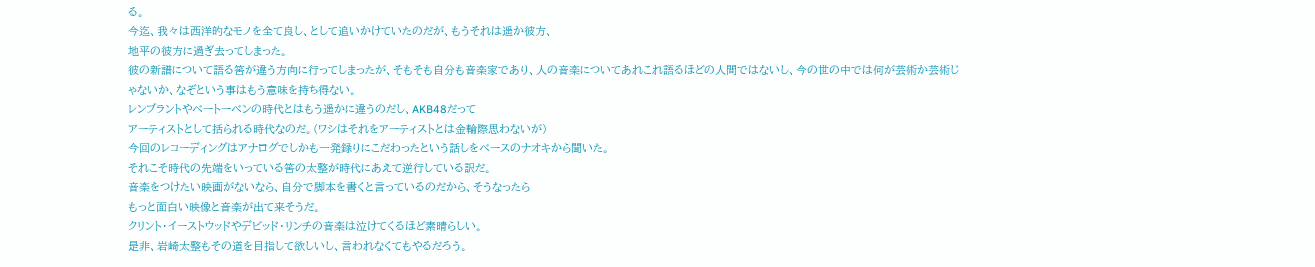る。
今迄、我々は西洋的なモノを全て良し、として追いかけていたのだが、もうそれは遥か彼方、
地平の彼方に過ぎ去ってしまった。
彼の新譜について語る筈が違う方向に行ってしまったが、そもそも自分も音楽家であり、人の音楽についてあれこれ語るほどの人間ではないし、今の世の中では何が芸術か芸術じゃないか、なぞという事はもう意味を持ち得ない。
レンブラントやベートーベンの時代とはもう遥かに違うのだし、AKB48だって
アーティストとして括られる時代なのだ。(ワシはそれをアーティストとは金輪際思わないが)
今回のレコーディングはアナログでしかも一発録りにこだわったという話しをベースのナオキから聞いた。
それこそ時代の先端をいっている筈の太整が時代にあえて逆行している訳だ。
音楽をつけたい映画がないなら、自分で脚本を書くと言っているのだから、そうなったら
もっと面白い映像と音楽が出て来そうだ。
クリント・イーストウッドやデビッド・リンチの音楽は泣けてくるほど素晴らしい。
是非、岩崎太整もその道を目指して欲しいし、言われなくてもやるだろう。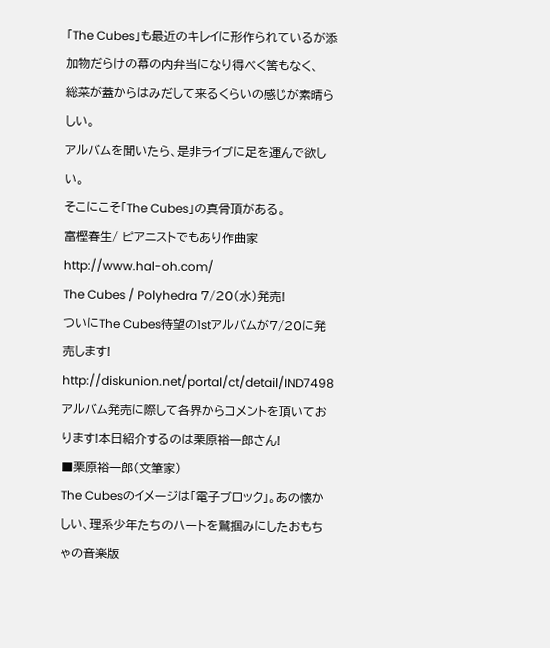「The Cubes」も最近のキレイに形作られているが添加物だらけの幕の内弁当になり得べく筈もなく、
総菜が蓋からはみだして来るくらいの感じが素晴らしい。
アルバムを聞いたら、是非ライブに足を運んで欲しい。
そこにこそ「The Cubes」の真骨頂がある。
富樫春生/ ピアニストでもあり作曲家
http://www.hal-oh.com/
The Cubes / Polyhedra 7/20(水)発売!
ついにThe Cubes待望の1stアルバムが7/20に発売します!
http://diskunion.net/portal/ct/detail/IND7498
アルバム発売に際して各界からコメントを頂いております!本日紹介するのは栗原裕一郎さん!
■栗原裕一郎(文筆家)
The Cubesのイメージは「電子ブロック」。あの懐かしい、理系少年たちのハートを鷲掴みにしたおもちゃの音楽版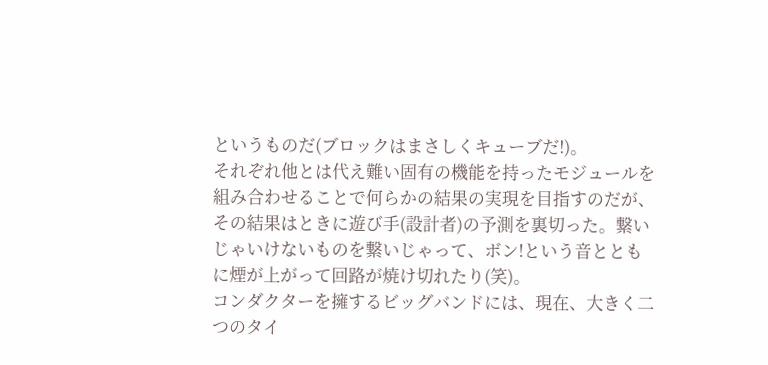というものだ(ブロックはまさしくキューブだ!)。
それぞれ他とは代え難い固有の機能を持ったモジュールを組み合わせることで何らかの結果の実現を目指すのだが、その結果はときに遊び手(設計者)の予測を裏切った。繋いじゃいけないものを繋いじゃって、ボン!という音とともに煙が上がって回路が焼け切れたり(笑)。
コンダクターを擁するビッグバンドには、現在、大きく二つのタイ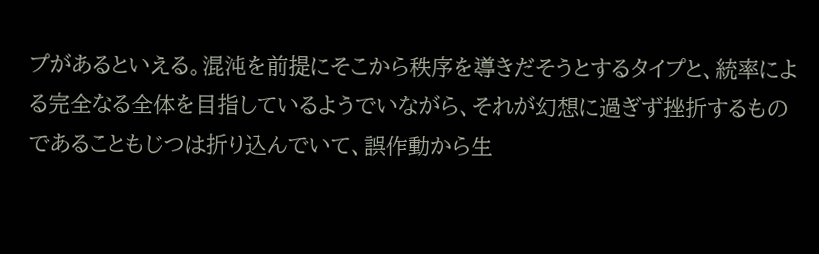プがあるといえる。混沌を前提にそこから秩序を導きだそうとするタイプと、統率による完全なる全体を目指しているようでいながら、それが幻想に過ぎず挫折するものであることもじつは折り込んでいて、誤作動から生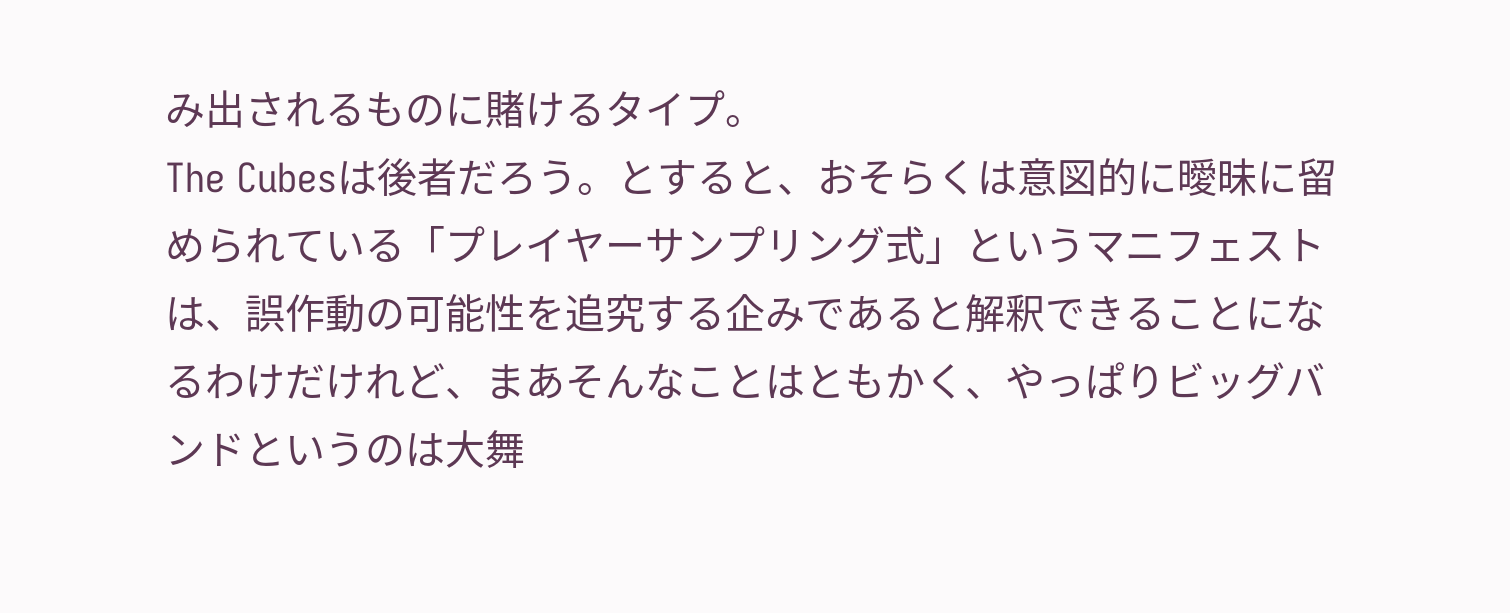み出されるものに賭けるタイプ。
The Cubesは後者だろう。とすると、おそらくは意図的に曖昧に留められている「プレイヤーサンプリング式」というマニフェストは、誤作動の可能性を追究する企みであると解釈できることになるわけだけれど、まあそんなことはともかく、やっぱりビッグバンドというのは大舞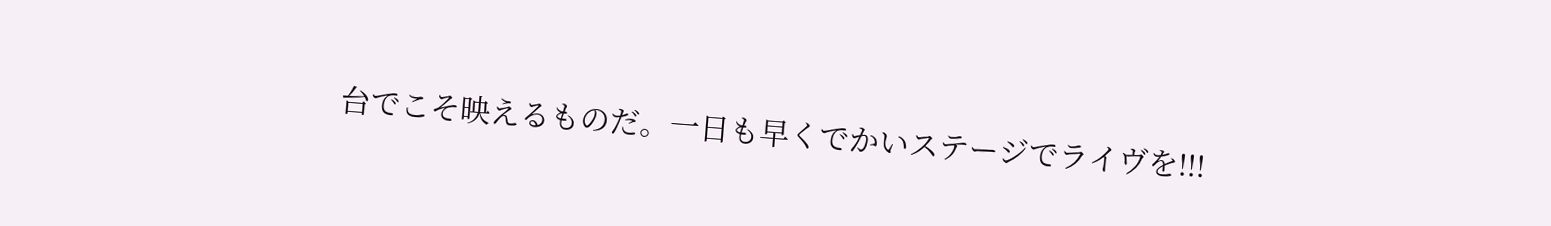台でこそ映えるものだ。一日も早くでかいステージでライヴを!!!